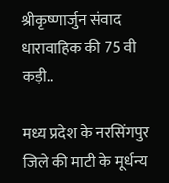श्रीकृष्णार्जुन संवाद धारावाहिक की 75 वी कड़ी..

मध्य प्रदेश के नरसिंगपुर जिले की माटी के मूर्धन्य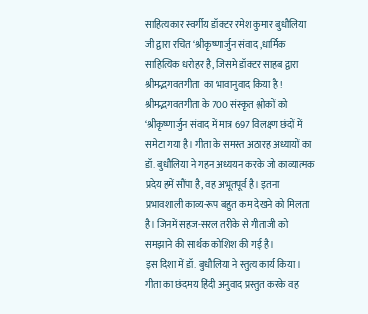साहित्यकार स्वर्गीय डॉक्टर रमेश कुमार बुधौलिया जी द्वारा रचित ‘श्रीकृष्णार्जुन संवाद ,धार्मिक साहित्यिक धरोहर है, जिसमे डॉक्टर साहब द्वारा श्रीमद्भगवतगीता  का भावानुवाद किया है ! श्रीमद्भगवतगीता के 700 संस्कृत श्लोकों को ‘श्रीकृष्णार्जुन संवाद में मात्र 697 विलक्ष्ण छंदों में समेटा गया है। गीता के समस्त अठारह अध्यायों का डॉ. बुधौलिया ने गहन अध्ययन करके जो काव्यात्मक प्रदेय हमें सौंपा है, वह अभूतपूर्व है। इतना प्रभावशाली काव्य-रूप बहुत कम देखने को मिलता है। जिनमें सहज-सरल तरीके से गीताजी को समझाने की सार्थक कोशिश की गई है।
इस दिशा में डॉ. बुधौलिया ने स्तुत्य कार्य किया। गीता का छंदमय हिंदी अनुवाद प्रस्तुत करके वह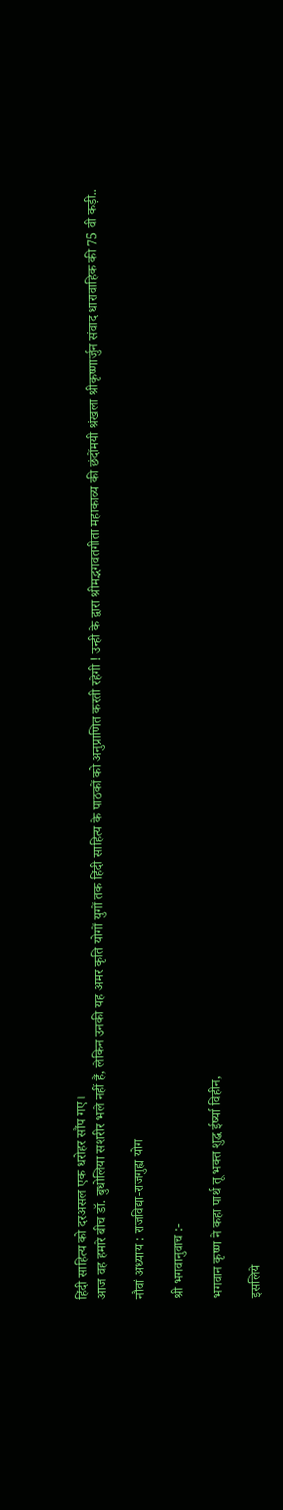हिंदी साहित्य को दरअसल एक धरोहर सौंप गए।
आज वह हमारे बीच डॉ. बुधोलिया सशरीर भले नहीं हैं, लेकिन उनकी यह अमर कृति योगों युगों तक हिंदी साहित्य के पाठकों को अनुप्राणित करती रहेगी ! उन्ही के द्वारा श्रीमद्भगवतगीता महाकाव्य की छंदोंमयी श्रंखला श्रीकृष्णार्जुन संवाद धारावाहिक की 75 वी कड़ी..

नौवां अध्याय : राजविद्या-राजगुह्य योग

श्री भगवानुवाच :-

भगवान कृष्ण ने कहा पार्थ तू भक्त शुद्ध ईर्ष्या विहीन,

इसलिये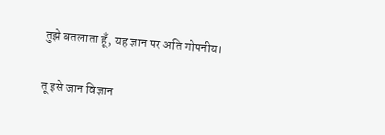तुझे बतलाता हूँ, यह ज्ञान पर अति गोपनीय।

तू इसे जान विज्ञान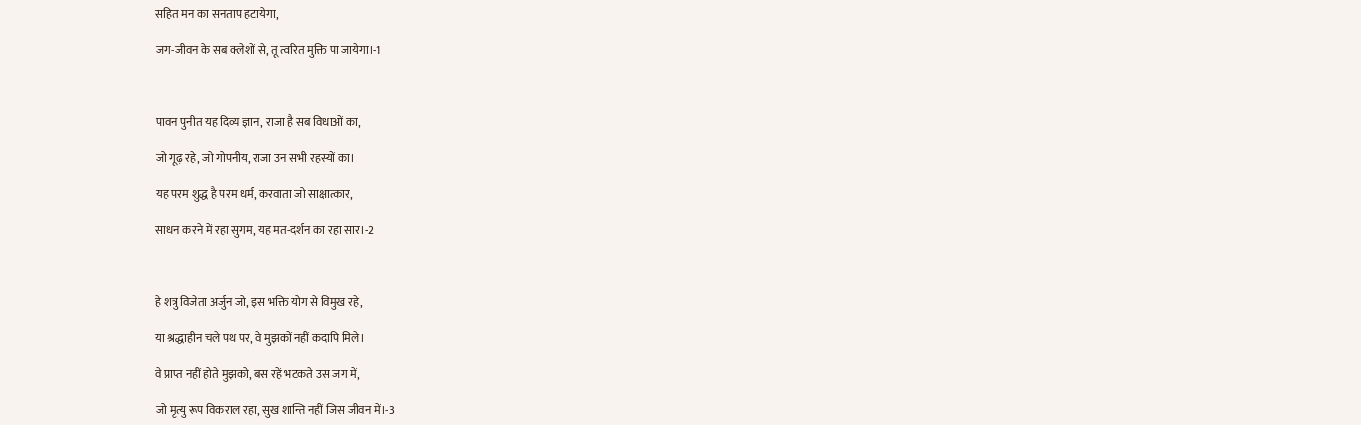सहित मन का सनताप हटायेगा,

जग-जीवन के सब क्लेशों से, तू त्वरित मुक्ति पा जायेगा।-1



पावन पुनीत यह दिव्य ज्ञान, राजा है सब विधाओं का,

जो गूढ़ रहे, जो गोपनीय, राजा उन सभी रहस्यों का।

यह परम शुद्ध है परम धर्म, करवाता जो साक्षात्कार,

साधन करने में रहा सुगम, यह मत-दर्शन का रहा सार।-2



हे शत्रु विजेता अर्जुन जो, इस भक्ति योग से विमुख रहे,

या श्रद्धाहीन चले पथ पर, वे मुझकों नहीं कदापि मिले।

वे प्राप्त नहीं होते मुझको, बस रहें भटकते उस जग में,

जो मृत्यु रूप विकराल रहा, सुख शान्ति नहीं जिस जीवन में।-3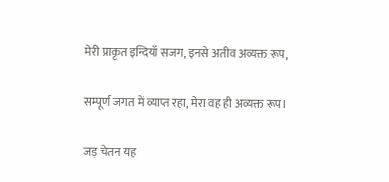मेरी प्राकृत इन्दियाँ सजग, इनसे अतीव अव्यक्त रूप,

सम्पूर्ण जगत में व्याप्त रहा, मेरा वह ही अव्यक्त रूप।

जड़ चेतन यह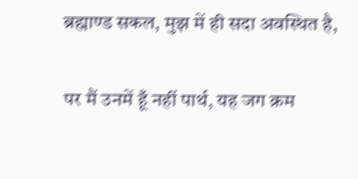ब्रह्माण्ड सकल, मुझ में ही सदा अवस्थित है,

पर मैं उनमें हूँ नहीं पार्थ, यह जग क्रम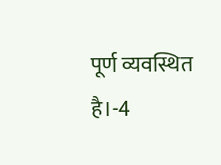पूर्ण व्यवस्थित है।-4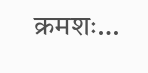क्रमशः…